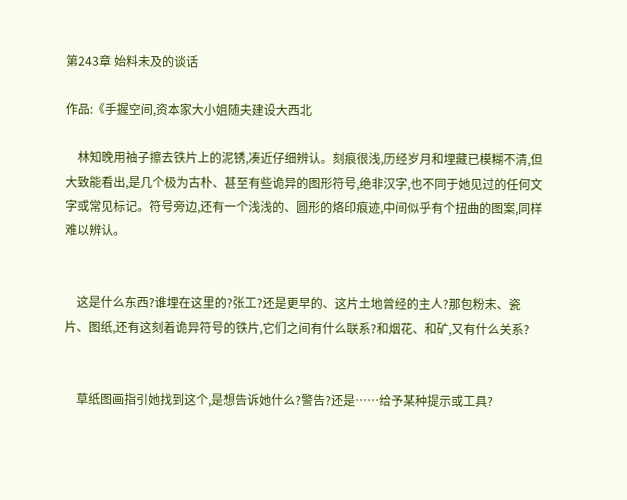第243章 始料未及的谈话

作品:《手握空间,资本家大小姐随夫建设大西北

    林知晚用袖子擦去铁片上的泥锈,凑近仔细辨认。刻痕很浅,历经岁月和埋藏已模糊不清,但大致能看出,是几个极为古朴、甚至有些诡异的图形符号,绝非汉字,也不同于她见过的任何文字或常见标记。符号旁边,还有一个浅浅的、圆形的烙印痕迹,中间似乎有个扭曲的图案,同样难以辨认。


    这是什么东西?谁埋在这里的?张工?还是更早的、这片土地曾经的主人?那包粉末、瓷片、图纸,还有这刻着诡异符号的铁片,它们之间有什么联系?和烟花、和矿,又有什么关系?


    草纸图画指引她找到这个,是想告诉她什么?警告?还是……给予某种提示或工具?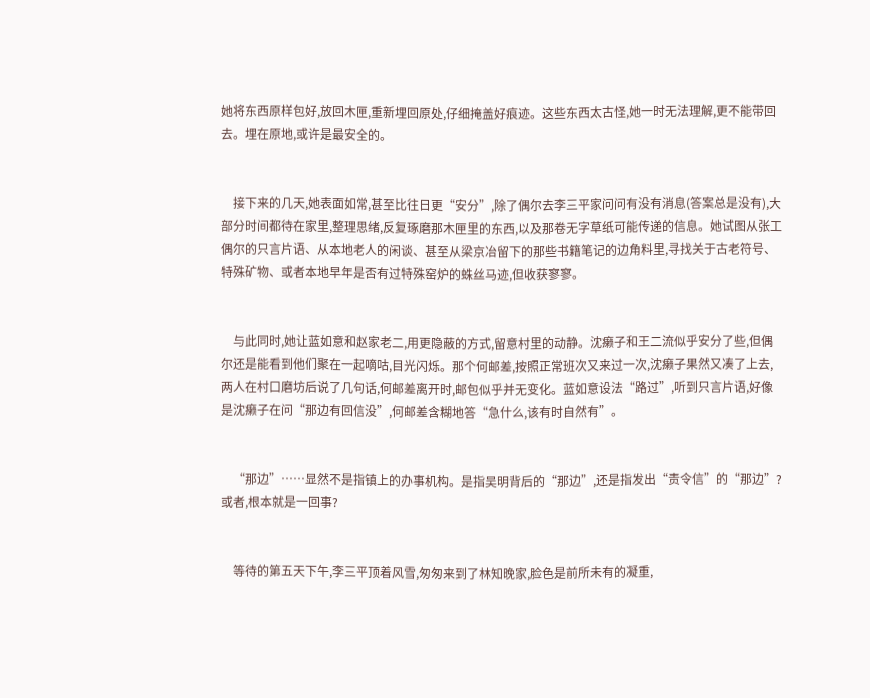她将东西原样包好,放回木匣,重新埋回原处,仔细掩盖好痕迹。这些东西太古怪,她一时无法理解,更不能带回去。埋在原地,或许是最安全的。


    接下来的几天,她表面如常,甚至比往日更“安分”,除了偶尔去李三平家问问有没有消息(答案总是没有),大部分时间都待在家里,整理思绪,反复琢磨那木匣里的东西,以及那卷无字草纸可能传递的信息。她试图从张工偶尔的只言片语、从本地老人的闲谈、甚至从梁京冶留下的那些书籍笔记的边角料里,寻找关于古老符号、特殊矿物、或者本地早年是否有过特殊窑炉的蛛丝马迹,但收获寥寥。


    与此同时,她让蓝如意和赵家老二,用更隐蔽的方式,留意村里的动静。沈癞子和王二流似乎安分了些,但偶尔还是能看到他们聚在一起嘀咕,目光闪烁。那个何邮差,按照正常班次又来过一次,沈癞子果然又凑了上去,两人在村口磨坊后说了几句话,何邮差离开时,邮包似乎并无变化。蓝如意设法“路过”,听到只言片语,好像是沈癞子在问“那边有回信没”,何邮差含糊地答“急什么,该有时自然有”。


    “那边”……显然不是指镇上的办事机构。是指吴明背后的“那边”,还是指发出“责令信”的“那边”?或者,根本就是一回事?


    等待的第五天下午,李三平顶着风雪,匆匆来到了林知晚家,脸色是前所未有的凝重,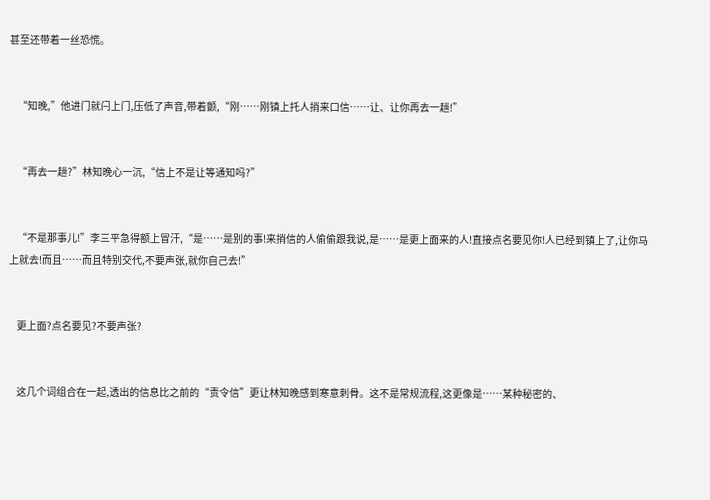甚至还带着一丝恐慌。


    “知晚,”他进门就闩上门,压低了声音,带着颤,“刚……刚镇上托人捎来口信……让、让你再去一趟!”


    “再去一趟?”林知晚心一沉,“信上不是让等通知吗?”


    “不是那事儿!”李三平急得额上冒汗,“是……是别的事!来捎信的人偷偷跟我说,是……是更上面来的人!直接点名要见你!人已经到镇上了,让你马上就去!而且……而且特别交代,不要声张,就你自己去!”


    更上面?点名要见?不要声张?


    这几个词组合在一起,透出的信息比之前的“责令信”更让林知晚感到寒意刺骨。这不是常规流程,这更像是……某种秘密的、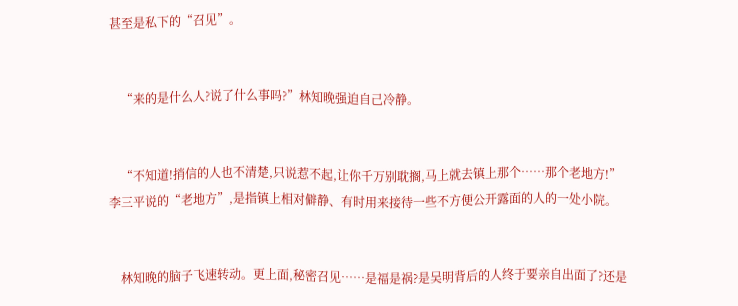甚至是私下的“召见”。


    “来的是什么人?说了什么事吗?”林知晚强迫自己冷静。


    “不知道!捎信的人也不清楚,只说惹不起,让你千万别耽搁,马上就去镇上那个……那个老地方!”李三平说的“老地方”,是指镇上相对僻静、有时用来接待一些不方便公开露面的人的一处小院。


    林知晚的脑子飞速转动。更上面,秘密召见……是福是祸?是吴明背后的人终于要亲自出面了?还是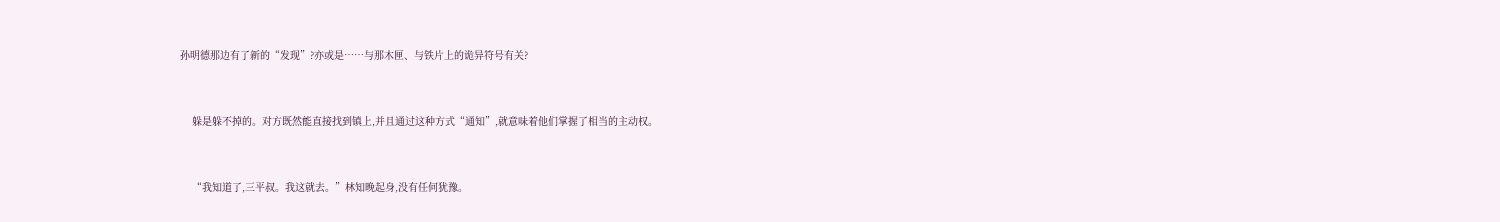孙明德那边有了新的“发现”?亦或是……与那木匣、与铁片上的诡异符号有关?


    躲是躲不掉的。对方既然能直接找到镇上,并且通过这种方式“通知”,就意味着他们掌握了相当的主动权。


    “我知道了,三平叔。我这就去。”林知晚起身,没有任何犹豫。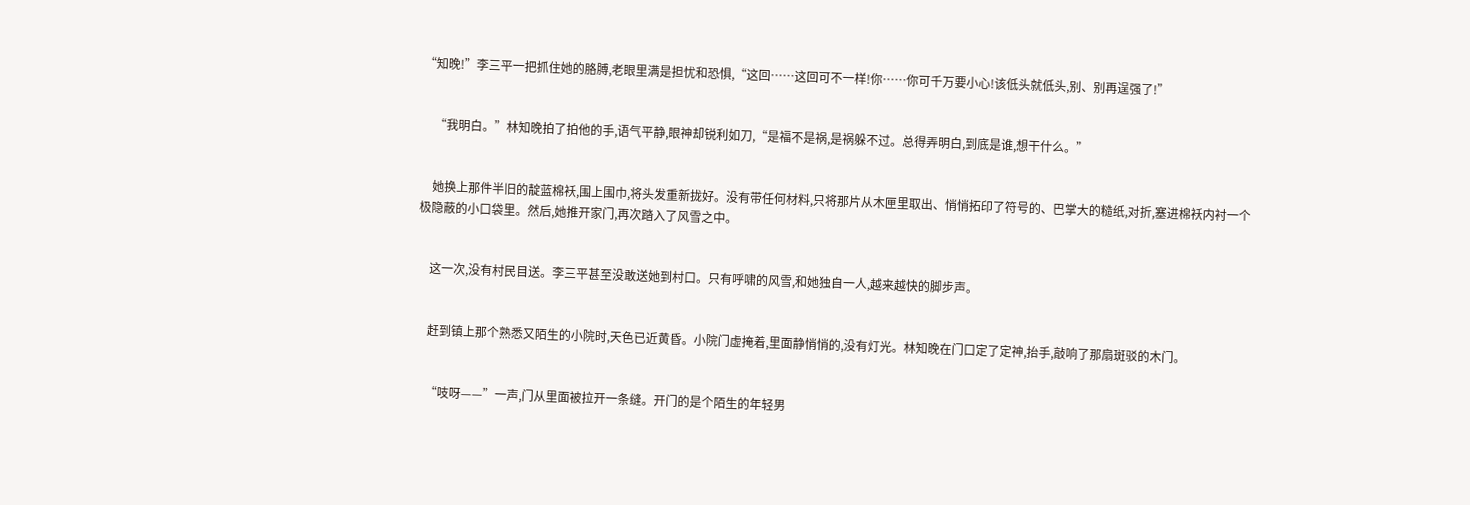“知晚!”李三平一把抓住她的胳膊,老眼里满是担忧和恐惧,“这回……这回可不一样!你……你可千万要小心!该低头就低头,别、别再逞强了!”


    “我明白。”林知晚拍了拍他的手,语气平静,眼神却锐利如刀,“是福不是祸,是祸躲不过。总得弄明白,到底是谁,想干什么。”


    她换上那件半旧的靛蓝棉袄,围上围巾,将头发重新拢好。没有带任何材料,只将那片从木匣里取出、悄悄拓印了符号的、巴掌大的糙纸,对折,塞进棉袄内衬一个极隐蔽的小口袋里。然后,她推开家门,再次踏入了风雪之中。


    这一次,没有村民目送。李三平甚至没敢送她到村口。只有呼啸的风雪,和她独自一人,越来越快的脚步声。


    赶到镇上那个熟悉又陌生的小院时,天色已近黄昏。小院门虚掩着,里面静悄悄的,没有灯光。林知晚在门口定了定神,抬手,敲响了那扇斑驳的木门。


    “吱呀——”一声,门从里面被拉开一条缝。开门的是个陌生的年轻男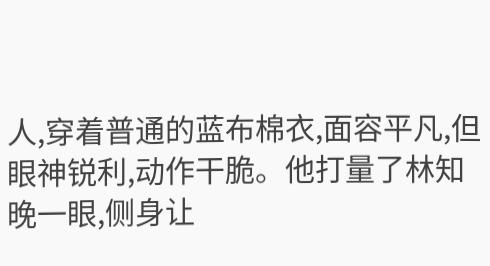人,穿着普通的蓝布棉衣,面容平凡,但眼神锐利,动作干脆。他打量了林知晚一眼,侧身让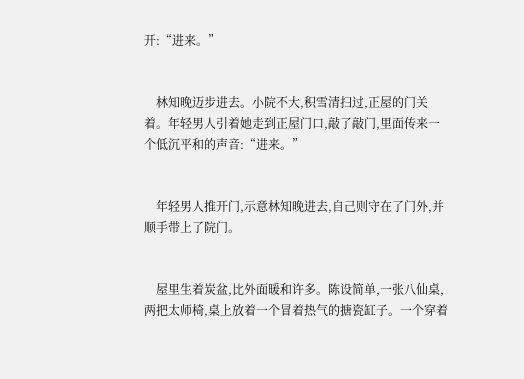开:“进来。”


    林知晚迈步进去。小院不大,积雪清扫过,正屋的门关着。年轻男人引着她走到正屋门口,敲了敲门,里面传来一个低沉平和的声音:“进来。”


    年轻男人推开门,示意林知晚进去,自己则守在了门外,并顺手带上了院门。


    屋里生着炭盆,比外面暖和许多。陈设简单,一张八仙桌,两把太师椅,桌上放着一个冒着热气的搪瓷缸子。一个穿着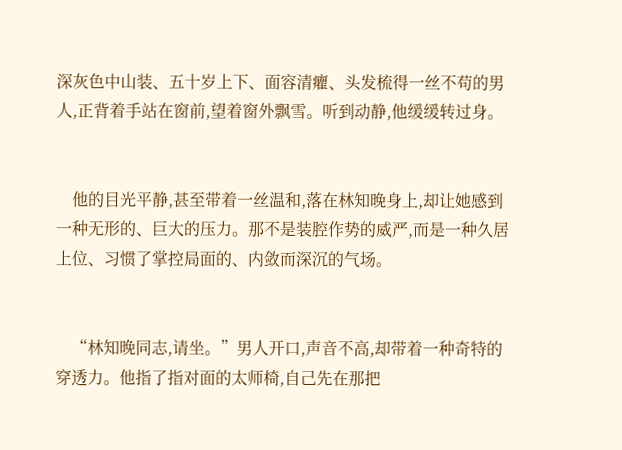深灰色中山装、五十岁上下、面容清癯、头发梳得一丝不苟的男人,正背着手站在窗前,望着窗外飘雪。听到动静,他缓缓转过身。


    他的目光平静,甚至带着一丝温和,落在林知晚身上,却让她感到一种无形的、巨大的压力。那不是装腔作势的威严,而是一种久居上位、习惯了掌控局面的、内敛而深沉的气场。


    “林知晚同志,请坐。”男人开口,声音不高,却带着一种奇特的穿透力。他指了指对面的太师椅,自己先在那把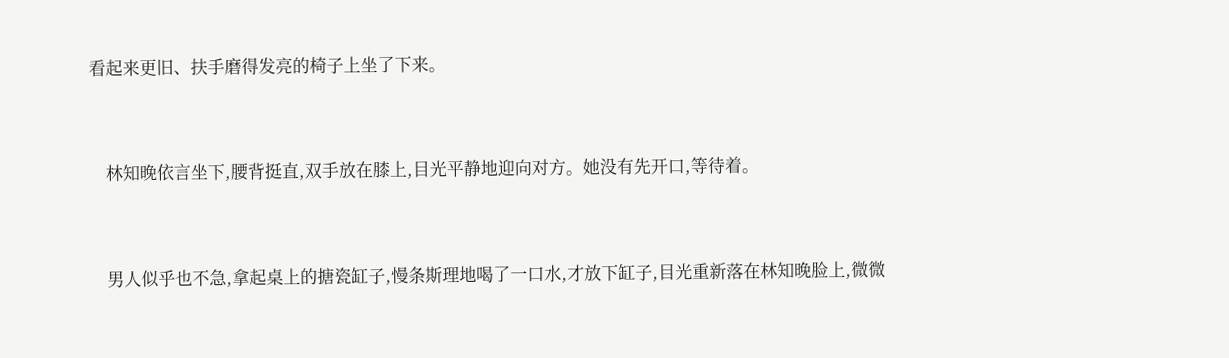看起来更旧、扶手磨得发亮的椅子上坐了下来。


    林知晚依言坐下,腰背挺直,双手放在膝上,目光平静地迎向对方。她没有先开口,等待着。


    男人似乎也不急,拿起桌上的搪瓷缸子,慢条斯理地喝了一口水,才放下缸子,目光重新落在林知晚脸上,微微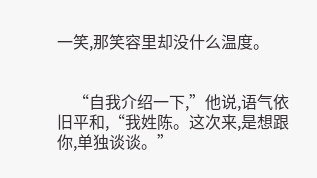一笑,那笑容里却没什么温度。


    “自我介绍一下,”他说,语气依旧平和,“我姓陈。这次来,是想跟你,单独谈谈。”